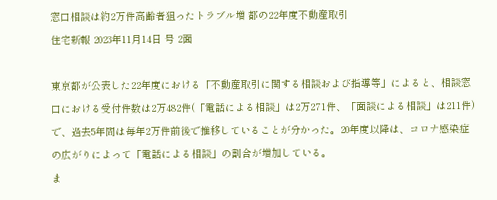窓口相談は約2万件高齢者狙ったトラブル増 都の22年度不動産取引
住宅新報 2023年11月14日 号 2面

東京都が公表した22年度における「不動産取引に関する相談および指導等」によると、相談窓口における受付件数は2万482件(「電話による相談」は2万271件、「面談による相談」は211件)で、過去5年間は毎年2万件前後で推移していることが分かった。20年度以降は、コロナ感染症の広がりによって「電話による相談」の割合が増加している。
ま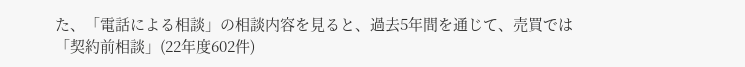た、「電話による相談」の相談内容を見ると、過去5年間を通じて、売買では「契約前相談」(22年度602件)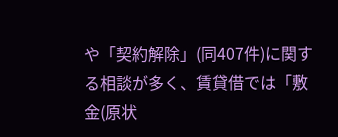や「契約解除」(同407件)に関する相談が多く、賃貸借では「敷金(原状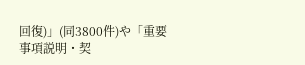回復)」(同3800件)や「重要事項説明・契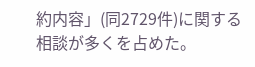約内容」(同2729件)に関する相談が多くを占めた。